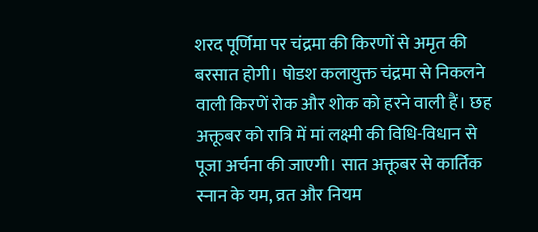शरद पूर्णिमा पर चंद्रमा की किरणों से अमृत की बरसात होगी। षोडश कलायुक्त चंद्रमा से निकलने वाली किरणें रोक और शोक को हरने वाली हैं। छह अक्तूबर को रात्रि में मां लक्ष्मी की विधि-विधान से पूजा अर्चना की जाएगी। सात अक्तूबर से कार्तिक स्नान के यम, व्रत और नियम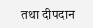तथा दीपदान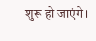शुरू हो जाएंगे।